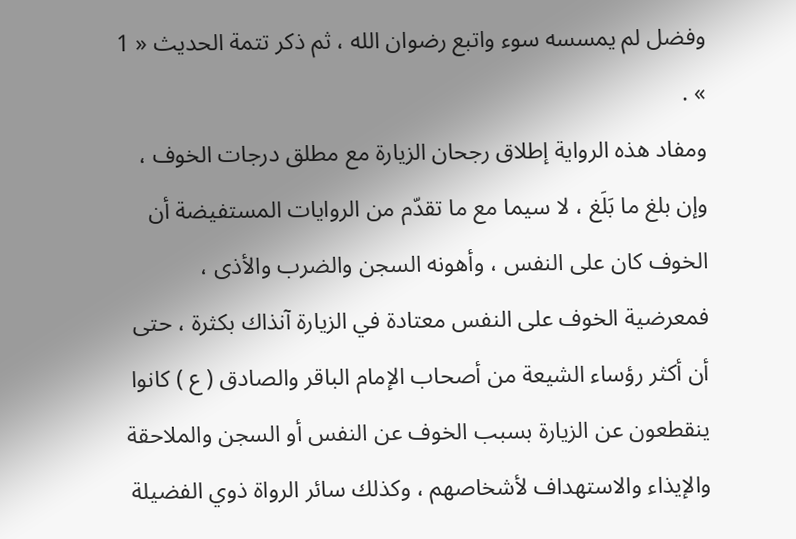وفضل لم يمسسه سوء واتبع رضوان الله ، ثم ذكر تتمة الحديث « 1 » .
ومفاد هذه الرواية إطلاق رجحان الزيارة مع مطلق درجات الخوف ، وإن بلغ ما بَلَغ ، لا سيما مع ما تقدّم من الروايات المستفيضة أن الخوف كان على النفس ، وأهونه السجن والضرب والأذى ، فمعرضية الخوف على النفس معتادة في الزيارة آنذاك بكثرة ، حتى أن أكثر رؤساء الشيعة من أصحاب الإمام الباقر والصادق ( ع ) كانوا ينقطعون عن الزيارة بسبب الخوف عن النفس أو السجن والملاحقة والإيذاء والاستهداف لأشخاصهم ، وكذلك سائر الرواة ذوي الفضيلة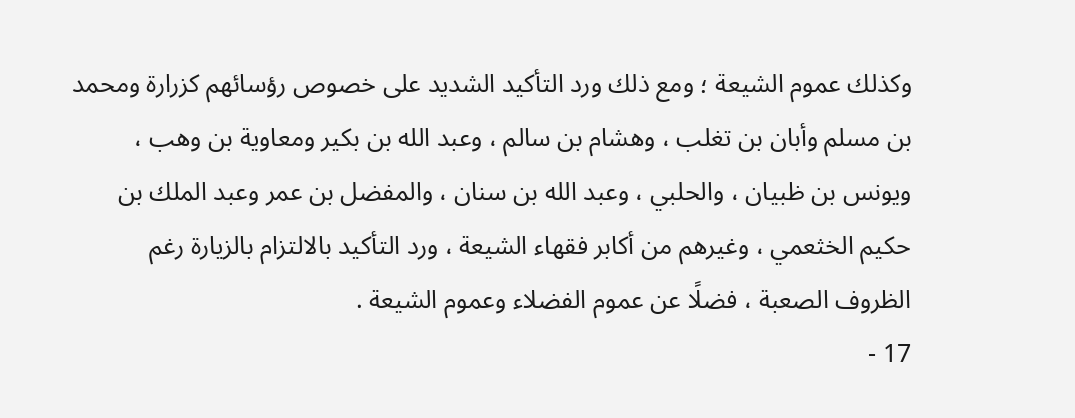وكذلك عموم الشيعة ؛ ومع ذلك ورد التأكيد الشديد على خصوص رؤسائهم كزرارة ومحمد بن مسلم وأبان بن تغلب ، وهشام بن سالم ، وعبد الله بن بكير ومعاوية بن وهب ، ويونس بن ظبيان ، والحلبي ، وعبد الله بن سنان ، والمفضل بن عمر وعبد الملك بن حكيم الخثعمي ، وغيرهم من أكابر فقهاء الشيعة ، ورد التأكيد بالالتزام بالزيارة رغم الظروف الصعبة ، فضلًا عن عموم الفضلاء وعموم الشيعة .
17 -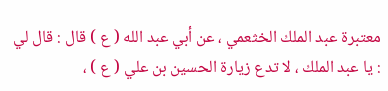معتبرة عبد الملك الخثعمي ، عن أبي عبد الله ( ع ) قال : قال لي : يا عبد الملك ، لا تدع زيارة الحسين بن علي ( ع ) ،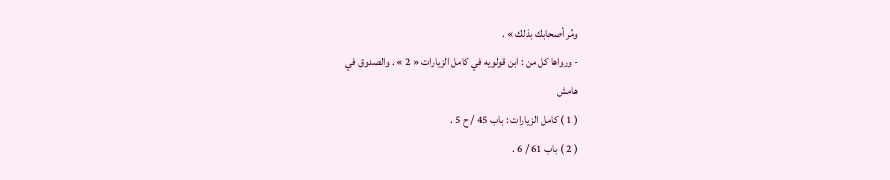ومُر أصحابك بذلك » .
- ورواها كل من : ابن قولويه في كامل الزيارات « 2 » . والصدوق في
هامش
( 1 ) كامل الزيارات : باب 45 / ح 5 .
( 2 ) باب 61 / 6 .